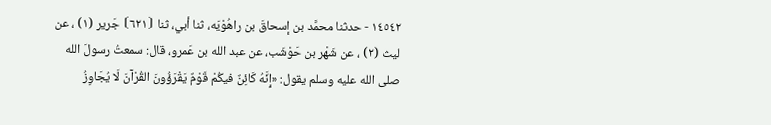١٤٥٤٢ - حدثنا محمَّد بن إسحاقَ بن راهُوْيَه، ثنا أبي، ثنا ⦗٦٢١⦘ جَرير (١) ، عن ليث (٢) ، عن شَهْر بن حَوْشَب، عن عبد الله بن عَمرو، قال: سمعتُ رسولَ الله صلى الله عليه وسلم يقول: «إِنَّهُ كَائِنٌ فيكُمْ قَوْمٌ يَقْرَؤُونَ القُرْآنَ لَا يُجَاوِزُ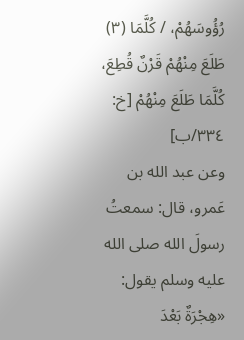رُؤُوسَهُمْ، / كُلَّمَا (٣) طَلَعَ مِنْهُمْ قَرْنٌ قُطِعَ، كُلَّمَا طَلَعَ مِنْهُمْ [خ: ٣٣٤/ب]
وعن عبد الله بن عَمرو، قال: سمعتُ رسولَ الله صلى الله عليه وسلم يقول: «هِجْرَةٌ بَعْدَ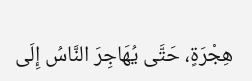هِجْرَةٍ، حَتَّى يُهَاجِرَ النَّاسُ إِلَى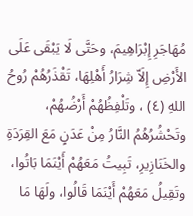مُهَاجَرِ إِبْرَاهِيمَ، وحَتَّى لَا يَبْقَى عَلَى الأَرْضِ إِلَاّ شِرَارُ أَهْلِهَا، تَقْذَرُهُمْ رُوحُ اللهِ (٤) ، وتَلْفِظُهُمْ أَرْضُهُمْ، وتَحْشُرُهُمُ النَّارُ مِنْ عَدَنٍ مَعَ القِرَدَةِ والخَنَازِيرِ، تَبِيتُ مَعَهُمْ أَيْنَمَا بَاتُوا، وتَقِيلُ مَعَهُمْ أَيْنَمَا قَالُوا، ولَهَا مَا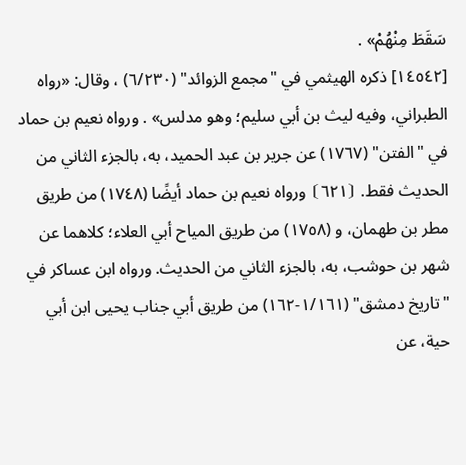سَقَطَ مِنْهُمْ» .
[١٤٥٤٢] ذكره الهيثمي في "مجمع الزوائد" (٦/٢٣٠) ، وقال: «رواه الطبراني، وفيه ليث بن أبي سليم؛ وهو مدلس» . ورواه نعيم بن حماد في "الفتن" (١٧٦٧) عن جرير بن عبد الحميد، به، بالجزء الثاني من الحديث فقط. ⦗٦٢١⦘ ورواه نعيم بن حماد أيضًا (١٧٤٨) من طريق مطر بن طهمان، و (١٧٥٨) من طريق المياح أبي العلاء؛ كلاهما عن شهر بن حوشب، به، بالجزء الثاني من الحديث. ورواه ابن عساكر في "تاريخ دمشق" (١/١٦١-١٦٢) من طريق أبي جناب يحيى ابن أبي حية، عن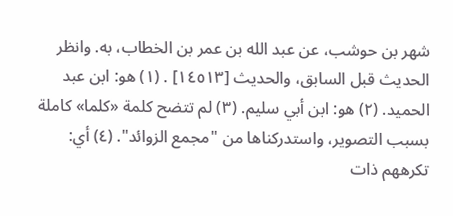شهر بن حوشب، عن عبد الله بن عمر بن الخطاب، به. وانظر الحديث قبل السابق، والحديث [١٤٥١٣] . (١) هو: ابن عبد الحميد. (٢) هو: ابن أبي سليم. (٣) لم تتضح كلمة «كلما» كاملة بسبب التصوير، واستدركناها من "مجمع الزوائد". (٤) أي: تكرههم ذات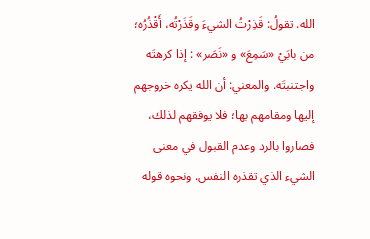الله. تقولُ: قَذِرْتُ الشيءَ وقَذَرْتُه، أَقْذُرُه؛ من بابَيْ «سَمِعَ» و «نَصَر» : إذا كرهتَه واجتنبتَه. والمعني: أن الله يكره خروجهم إليها ومقامهم بها؛ فلا يوفقهم لذلك، فصاروا بالرد وعدم القبول في معنى الشيء الذي تقذره النفس. ونحوه قوله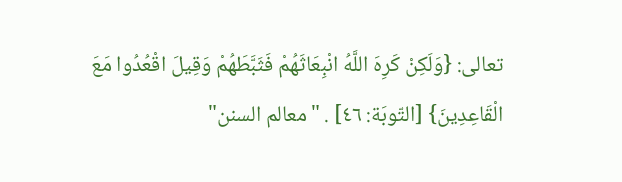تعالى: {وَلَكِنْ كَرِهَ اللَّهُ انْبِعَاثَهُمْ فَثَبَّطَهُمْ وَقِيلَ اقْعُدُوا مَعَ الْقَاعِدِينَ} [التّوبَة: ٤٦] . "معالم السنن"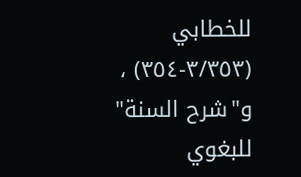للخطابي (٣/٣٥٣-٣٥٤) ، و"شرح السنة" للبغوي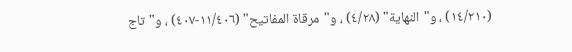(١٤/٢١٠) ، و"النهاية" (٤/٢٨) ، و"مرقاة المفاتيح" (١١/٤٠٦-٤٠٧) ، و"تاج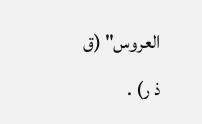العروس" (ق ذ ر) .